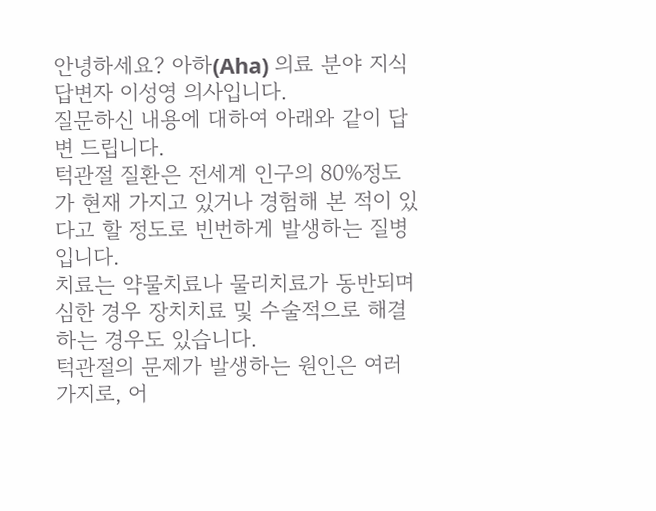안녕하세요? 아하(Aha) 의료 분야 지식답변자 이성영 의사입니다.
질문하신 내용에 대하여 아래와 같이 답변 드립니다.
턱관절 질환은 전세계 인구의 80%정도가 현재 가지고 있거나 경험해 본 적이 있다고 할 정도로 빈번하게 발생하는 질병입니다.
치료는 약물치료나 물리치료가 동반되며 심한 경우 장치치료 및 수술적으로 해결하는 경우도 있습니다.
턱관절의 문제가 발생하는 원인은 여러가지로, 어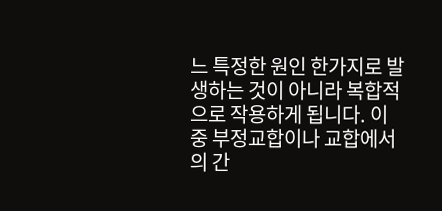느 특정한 원인 한가지로 발생하는 것이 아니라 복합적으로 작용하게 됩니다. 이 중 부정교합이나 교합에서의 간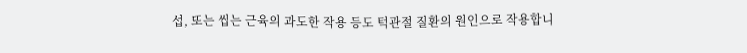섭, 또는 씹는 근육의 과도한 작용 등도 턱관절 질환의 원인으로 작용합니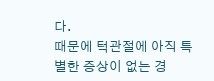다.
때문에 턱관절에 아직 특별한 증상이 없는 경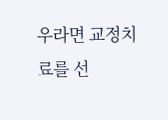우라면 교정치료를 선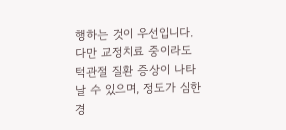행하는 것이 우선입니다. 다만 교정치료 중이라도 턱관절 질환 증상이 나타날 수 있으며, 정도가 심한 경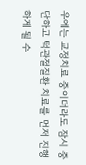우에는 교정치료 중이더라도 잠시 중단하고 턱관절질환 치료를 먼저 진행하게 될 수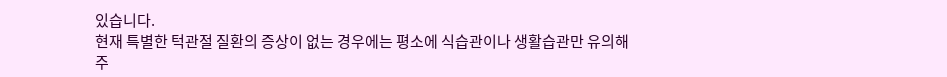있습니다.
현재 특별한 턱관절 질환의 증상이 없는 경우에는 평소에 식습관이나 생활습관만 유의해주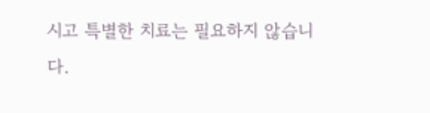시고 특별한 치료는 필요하지 않습니다.